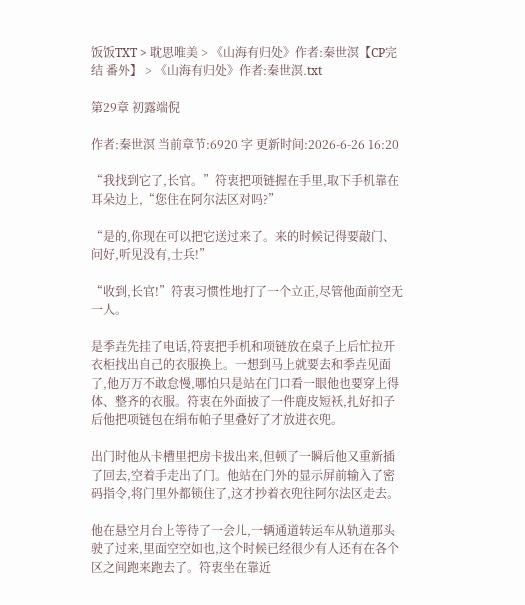饭饭TXT > 耽思唯美 > 《山海有归处》作者:秦世溟【CP完结 番外】 > 《山海有归处》作者:秦世溟.txt

第29章 初露端倪

作者:秦世溟 当前章节:6920 字 更新时间:2026-6-26 16:20

“我找到它了,长官。”符衷把项链握在手里,取下手机靠在耳朵边上,“您住在阿尔法区对吗?”

“是的,你现在可以把它送过来了。来的时候记得要敲门、问好,听见没有,士兵!”

“收到,长官!”符衷习惯性地打了一个立正,尽管他面前空无一人。

是季垚先挂了电话,符衷把手机和项链放在桌子上后忙拉开衣柜找出自己的衣服换上。一想到马上就要去和季垚见面了,他万万不敢怠慢,哪怕只是站在门口看一眼他也要穿上得体、整齐的衣服。符衷在外面披了一件鹿皮短袄,扎好扣子后他把项链包在绢布帕子里叠好了才放进衣兜。

出门时他从卡槽里把房卡拔出来,但顿了一瞬后他又重新插了回去,空着手走出了门。他站在门外的显示屏前输入了密码指令,将门里外都锁住了,这才抄着衣兜往阿尔法区走去。

他在悬空月台上等待了一会儿,一辆通道转运车从轨道那头驶了过来,里面空空如也,这个时候已经很少有人还有在各个区之间跑来跑去了。符衷坐在靠近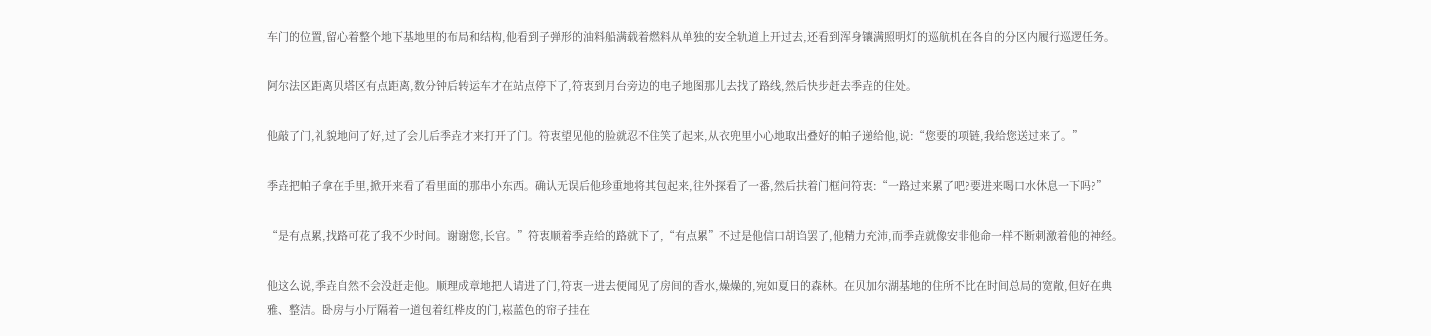车门的位置,留心着整个地下基地里的布局和结构,他看到子弹形的油料船满载着燃料从单独的安全轨道上开过去,还看到浑身镶满照明灯的巡航机在各自的分区内履行巡逻任务。

阿尔法区距离贝塔区有点距离,数分钟后转运车才在站点停下了,符衷到月台旁边的电子地图那儿去找了路线,然后快步赶去季垚的住处。

他敲了门,礼貌地问了好,过了会儿后季垚才来打开了门。符衷望见他的脸就忍不住笑了起来,从衣兜里小心地取出叠好的帕子递给他,说:“您要的项链,我给您送过来了。”

季垚把帕子拿在手里,掀开来看了看里面的那串小东西。确认无误后他珍重地将其包起来,往外探看了一番,然后扶着门框问符衷:“一路过来累了吧?要进来喝口水休息一下吗?”

“是有点累,找路可花了我不少时间。谢谢您,长官。”符衷顺着季垚给的路就下了,“有点累”不过是他信口胡诌罢了,他精力充沛,而季垚就像安非他命一样不断刺激着他的神经。

他这么说,季垚自然不会没赶走他。顺理成章地把人请进了门,符衷一进去便闻见了房间的香水,燥燥的,宛如夏日的森林。在贝加尔湖基地的住所不比在时间总局的宽敞,但好在典雅、整洁。卧房与小厅隔着一道包着红桦皮的门,崧蓝色的帘子挂在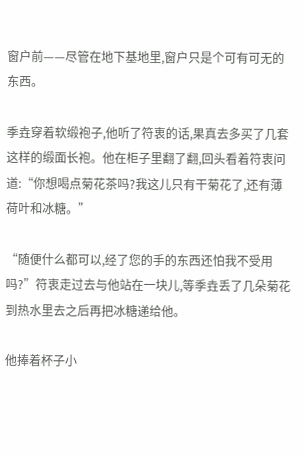窗户前——尽管在地下基地里,窗户只是个可有可无的东西。

季垚穿着软缎袍子,他听了符衷的话,果真去多买了几套这样的缎面长袍。他在柜子里翻了翻,回头看着符衷问道:“你想喝点菊花茶吗?我这儿只有干菊花了,还有薄荷叶和冰糖。”

“随便什么都可以,经了您的手的东西还怕我不受用吗?”符衷走过去与他站在一块儿,等季垚丢了几朵菊花到热水里去之后再把冰糖递给他。

他捧着杯子小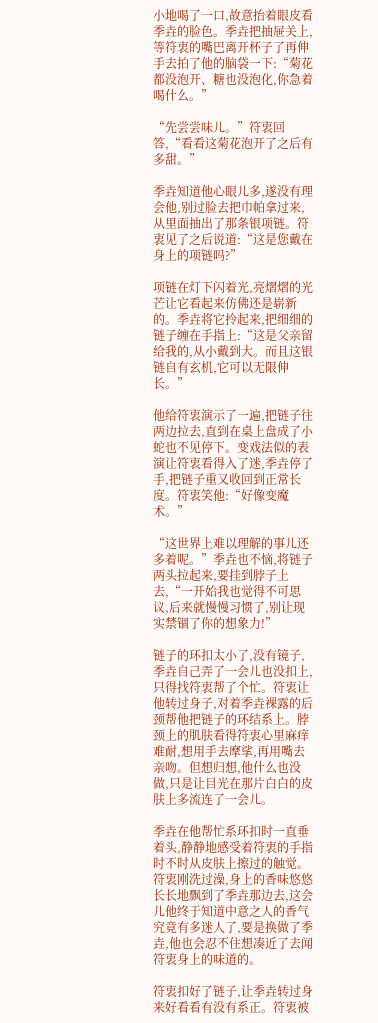小地喝了一口,故意抬着眼皮看季垚的脸色。季垚把抽屉关上,等符衷的嘴巴离开杯子了再伸手去拍了他的脑袋一下:“菊花都没泡开、糖也没泡化,你急着喝什么。”

“先尝尝味儿。”符衷回答,“看看这菊花泡开了之后有多甜。”

季垚知道他心眼儿多,遂没有理会他,别过脸去把巾帕拿过来,从里面抽出了那条银项链。符衷见了之后说道:“这是您戴在身上的项链吗?”

项链在灯下闪着光,亮熠熠的光芒让它看起来仿佛还是崭新的。季垚将它拎起来,把细细的链子缠在手指上:“这是父亲留给我的,从小戴到大。而且这银链自有玄机,它可以无限伸长。”

他给符衷演示了一遍,把链子往两边拉去,直到在桌上盘成了小蛇也不见停下。变戏法似的表演让符衷看得入了迷,季垚停了手,把链子重又收回到正常长度。符衷笑他:“好像变魔术。”

“这世界上难以理解的事儿还多着呢。”季垚也不恼,将链子两头拉起来,要挂到脖子上去,“一开始我也觉得不可思议,后来就慢慢习惯了,别让现实禁锢了你的想象力!”

链子的环扣太小了,没有镜子,季垚自己弄了一会儿也没扣上,只得找符衷帮了个忙。符衷让他转过身子,对着季垚裸露的后颈帮他把链子的环结系上。脖颈上的肌肤看得符衷心里麻痒难耐,想用手去摩挲,再用嘴去亲吻。但想归想,他什么也没做,只是让目光在那片白白的皮肤上多流连了一会儿。

季垚在他帮忙系环扣时一直垂着头,静静地感受着符衷的手指时不时从皮肤上擦过的触觉。符衷刚洗过澡,身上的香味悠悠长长地飘到了季垚那边去,这会儿他终于知道中意之人的香气究竟有多迷人了,要是换做了季垚,他也会忍不住想凑近了去闻符衷身上的味道的。

符衷扣好了链子,让季垚转过身来好看看有没有系正。符衷被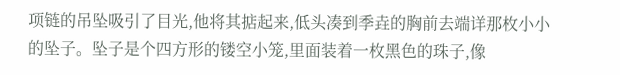项链的吊坠吸引了目光,他将其掂起来,低头凑到季垚的胸前去端详那枚小小的坠子。坠子是个四方形的镂空小笼,里面装着一枚黑色的珠子,像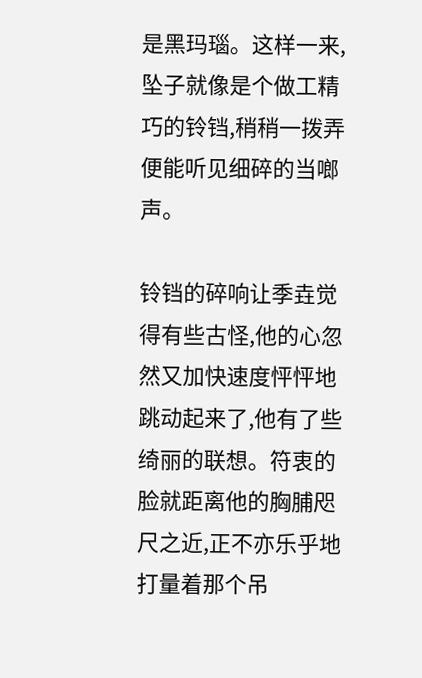是黑玛瑙。这样一来,坠子就像是个做工精巧的铃铛,稍稍一拨弄便能听见细碎的当啷声。

铃铛的碎响让季垚觉得有些古怪,他的心忽然又加快速度怦怦地跳动起来了,他有了些绮丽的联想。符衷的脸就距离他的胸脯咫尺之近,正不亦乐乎地打量着那个吊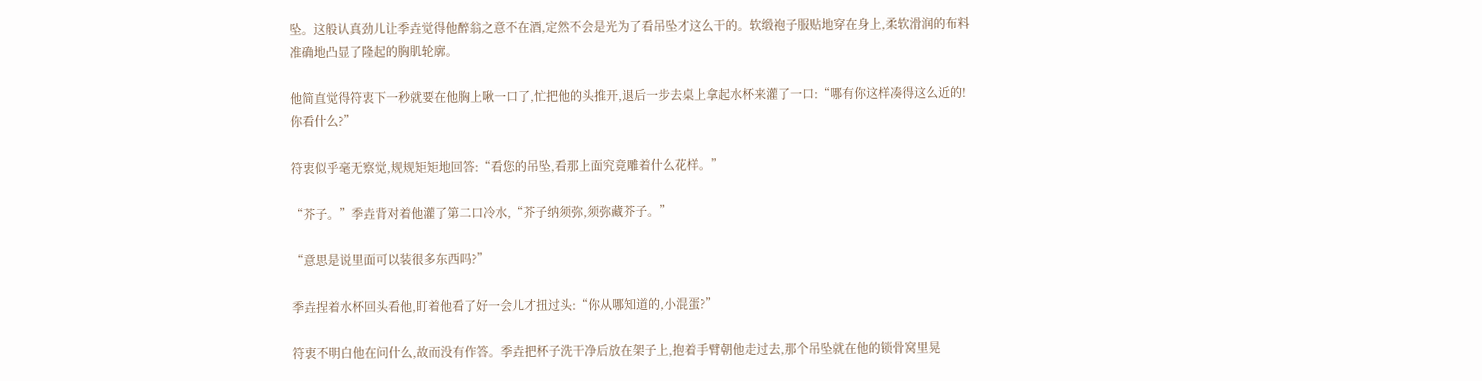坠。这般认真劲儿让季垚觉得他醉翁之意不在酒,定然不会是光为了看吊坠才这么干的。软缎袍子服贴地穿在身上,柔软滑润的布料准确地凸显了隆起的胸肌轮廓。

他简直觉得符衷下一秒就要在他胸上啾一口了,忙把他的头推开,退后一步去桌上拿起水杯来灌了一口:“哪有你这样凑得这么近的!你看什么?”

符衷似乎毫无察觉,规规矩矩地回答:“看您的吊坠,看那上面究竟雕着什么花样。”

“芥子。”季垚背对着他灌了第二口冷水,“芥子纳须弥,须弥藏芥子。”

“意思是说里面可以装很多东西吗?”

季垚捏着水杯回头看他,盯着他看了好一会儿才扭过头:“你从哪知道的,小混蛋?”

符衷不明白他在问什么,故而没有作答。季垚把杯子洗干净后放在架子上,抱着手臂朝他走过去,那个吊坠就在他的锁骨窝里晃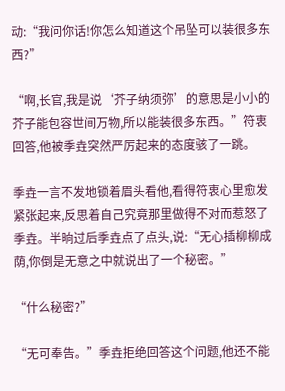动:“我问你话!你怎么知道这个吊坠可以装很多东西?”

“啊,长官,我是说‘芥子纳须弥’的意思是小小的芥子能包容世间万物,所以能装很多东西。”符衷回答,他被季垚突然严厉起来的态度骇了一跳。

季垚一言不发地锁着眉头看他,看得符衷心里愈发紧张起来,反思着自己究竟那里做得不对而惹怒了季垚。半晌过后季垚点了点头,说:“无心插柳柳成荫,你倒是无意之中就说出了一个秘密。”

“什么秘密?”

“无可奉告。”季垚拒绝回答这个问题,他还不能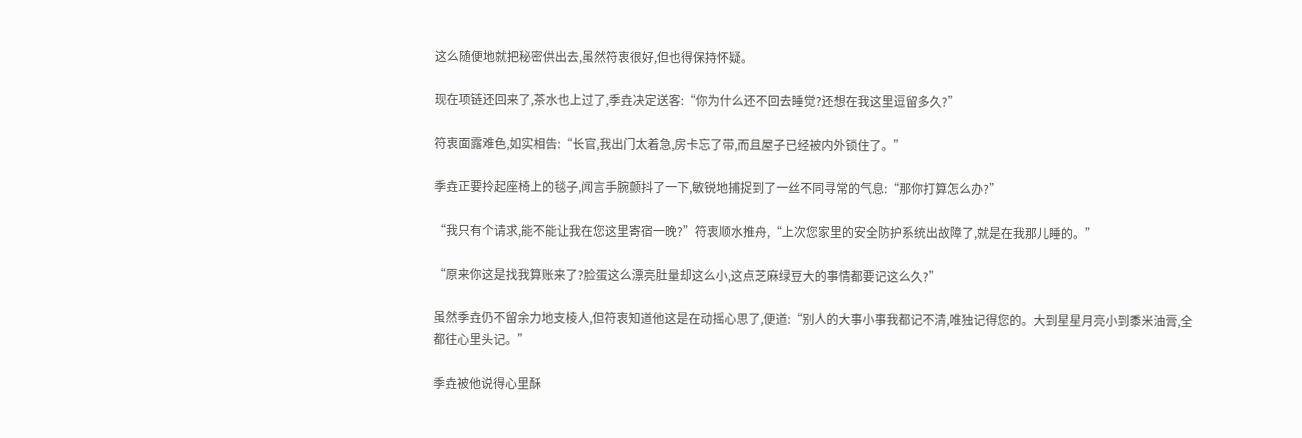这么随便地就把秘密供出去,虽然符衷很好,但也得保持怀疑。

现在项链还回来了,茶水也上过了,季垚决定送客:“你为什么还不回去睡觉?还想在我这里逗留多久?”

符衷面露难色,如实相告:“长官,我出门太着急,房卡忘了带,而且屋子已经被内外锁住了。”

季垚正要拎起座椅上的毯子,闻言手腕颤抖了一下,敏锐地捕捉到了一丝不同寻常的气息:“那你打算怎么办?”

“我只有个请求,能不能让我在您这里寄宿一晚?”符衷顺水推舟,“上次您家里的安全防护系统出故障了,就是在我那儿睡的。”

“原来你这是找我算账来了?脸蛋这么漂亮肚量却这么小,这点芝麻绿豆大的事情都要记这么久?”

虽然季垚仍不留余力地支棱人,但符衷知道他这是在动摇心思了,便道:“别人的大事小事我都记不清,唯独记得您的。大到星星月亮小到黍米油膏,全都往心里头记。”

季垚被他说得心里酥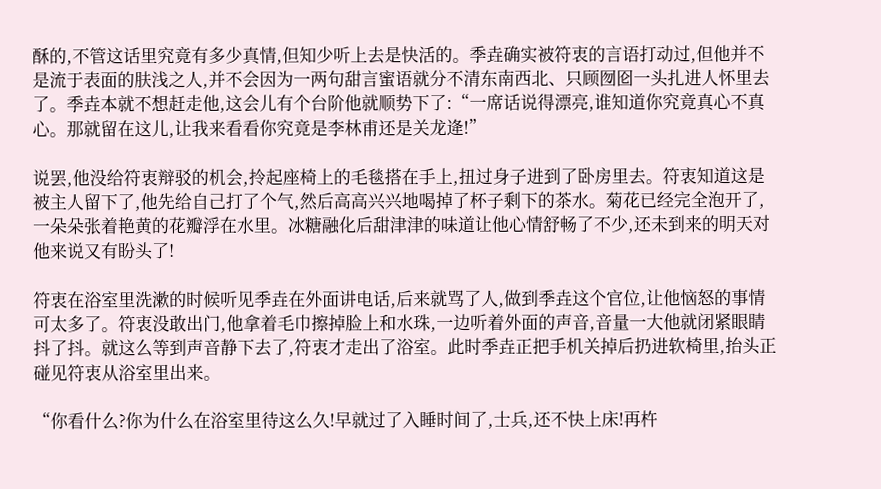酥的,不管这话里究竟有多少真情,但知少听上去是快活的。季垚确实被符衷的言语打动过,但他并不是流于表面的肤浅之人,并不会因为一两句甜言蜜语就分不清东南西北、只顾囫囵一头扎进人怀里去了。季垚本就不想赶走他,这会儿有个台阶他就顺势下了:“一席话说得漂亮,谁知道你究竟真心不真心。那就留在这儿,让我来看看你究竟是李林甫还是关龙逄!”

说罢,他没给符衷辩驳的机会,拎起座椅上的毛毯搭在手上,扭过身子进到了卧房里去。符衷知道这是被主人留下了,他先给自己打了个气,然后高高兴兴地喝掉了杯子剩下的茶水。菊花已经完全泡开了,一朵朵张着艳黄的花瓣浮在水里。冰糖融化后甜津津的味道让他心情舒畅了不少,还未到来的明天对他来说又有盼头了!

符衷在浴室里洗漱的时候听见季垚在外面讲电话,后来就骂了人,做到季垚这个官位,让他恼怒的事情可太多了。符衷没敢出门,他拿着毛巾擦掉脸上和水珠,一边听着外面的声音,音量一大他就闭紧眼睛抖了抖。就这么等到声音静下去了,符衷才走出了浴室。此时季垚正把手机关掉后扔进软椅里,抬头正碰见符衷从浴室里出来。

“你看什么?你为什么在浴室里待这么久!早就过了入睡时间了,士兵,还不快上床!再杵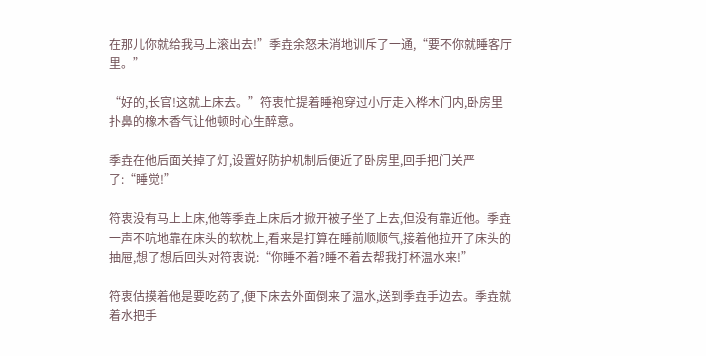在那儿你就给我马上滚出去!”季垚余怒未消地训斥了一通,“要不你就睡客厅里。”

“好的,长官!这就上床去。”符衷忙提着睡袍穿过小厅走入桦木门内,卧房里扑鼻的橡木香气让他顿时心生醉意。

季垚在他后面关掉了灯,设置好防护机制后便近了卧房里,回手把门关严了:“睡觉!”

符衷没有马上上床,他等季垚上床后才掀开被子坐了上去,但没有靠近他。季垚一声不吭地靠在床头的软枕上,看来是打算在睡前顺顺气,接着他拉开了床头的抽屉,想了想后回头对符衷说:“你睡不着?睡不着去帮我打杯温水来!”

符衷估摸着他是要吃药了,便下床去外面倒来了温水,送到季垚手边去。季垚就着水把手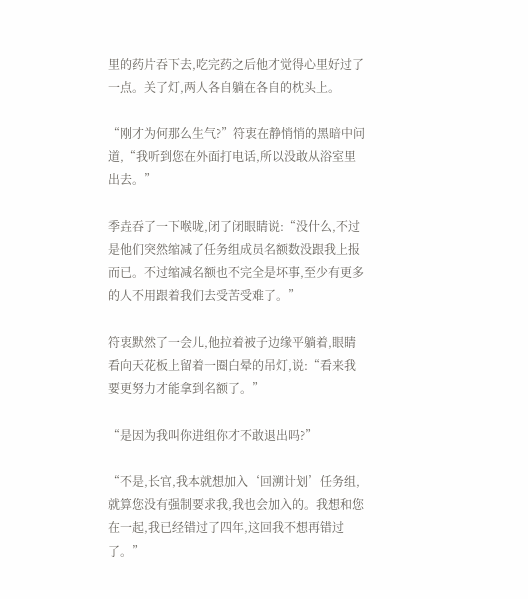里的药片吞下去,吃完药之后他才觉得心里好过了一点。关了灯,两人各自躺在各自的枕头上。

“刚才为何那么生气?”符衷在静悄悄的黑暗中问道,“我听到您在外面打电话,所以没敢从浴室里出去。”

季垚吞了一下喉咙,闭了闭眼睛说:“没什么,不过是他们突然缩减了任务组成员名额数没跟我上报而已。不过缩减名额也不完全是坏事,至少有更多的人不用跟着我们去受苦受难了。”

符衷默然了一会儿,他拉着被子边缘平躺着,眼睛看向天花板上留着一圈白晕的吊灯,说:“看来我要更努力才能拿到名额了。”

“是因为我叫你进组你才不敢退出吗?”

“不是,长官,我本就想加入‘回溯计划’任务组,就算您没有强制要求我,我也会加入的。我想和您在一起,我已经错过了四年,这回我不想再错过了。”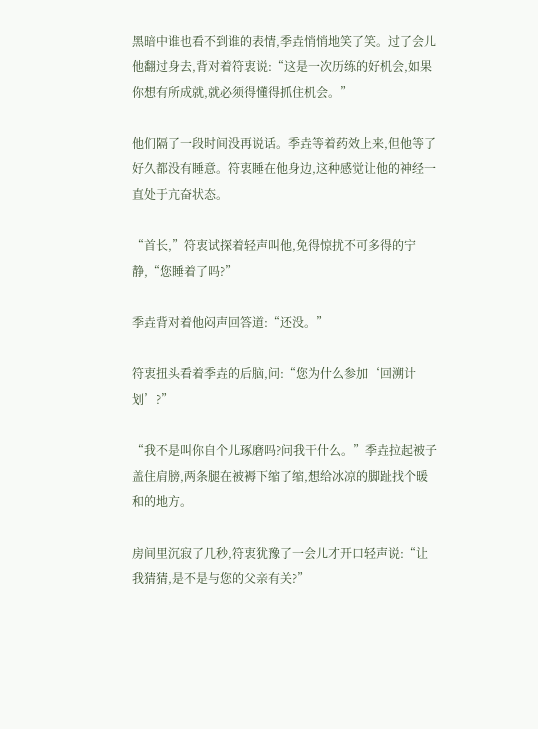黑暗中谁也看不到谁的表情,季垚悄悄地笑了笑。过了会儿他翻过身去,背对着符衷说:“这是一次历练的好机会,如果你想有所成就,就必须得懂得抓住机会。”

他们隔了一段时间没再说话。季垚等着药效上来,但他等了好久都没有睡意。符衷睡在他身边,这种感觉让他的神经一直处于亢奋状态。

“首长,”符衷试探着轻声叫他,免得惊扰不可多得的宁静,“您睡着了吗?”

季垚背对着他闷声回答道:“还没。”

符衷扭头看着季垚的后脑,问:“您为什么参加‘回溯计划’?”

“我不是叫你自个儿琢磨吗?问我干什么。”季垚拉起被子盖住肩膀,两条腿在被褥下缩了缩,想给冰凉的脚趾找个暖和的地方。

房间里沉寂了几秒,符衷犹豫了一会儿才开口轻声说:“让我猜猜,是不是与您的父亲有关?”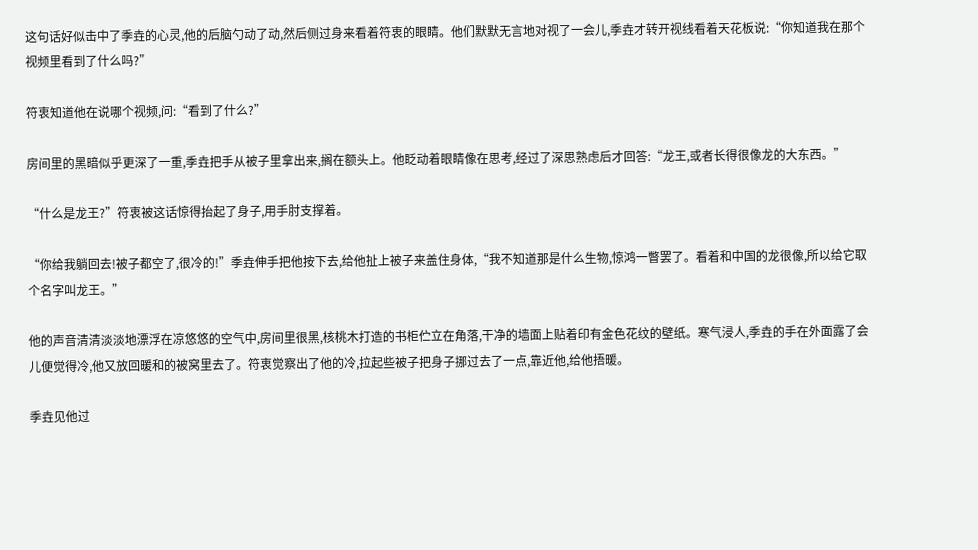这句话好似击中了季垚的心灵,他的后脑勺动了动,然后侧过身来看着符衷的眼睛。他们默默无言地对视了一会儿,季垚才转开视线看着天花板说:“你知道我在那个视频里看到了什么吗?”

符衷知道他在说哪个视频,问:“看到了什么?”

房间里的黑暗似乎更深了一重,季垚把手从被子里拿出来,搁在额头上。他眨动着眼睛像在思考,经过了深思熟虑后才回答:“龙王,或者长得很像龙的大东西。”

“什么是龙王?”符衷被这话惊得抬起了身子,用手肘支撑着。

“你给我躺回去!被子都空了,很冷的!”季垚伸手把他按下去,给他扯上被子来盖住身体,“我不知道那是什么生物,惊鸿一瞥罢了。看着和中国的龙很像,所以给它取个名字叫龙王。”

他的声音清清淡淡地漂浮在凉悠悠的空气中,房间里很黑,核桃木打造的书柜伫立在角落,干净的墙面上贴着印有金色花纹的壁纸。寒气浸人,季垚的手在外面露了会儿便觉得冷,他又放回暖和的被窝里去了。符衷觉察出了他的冷,拉起些被子把身子挪过去了一点,靠近他,给他捂暖。

季垚见他过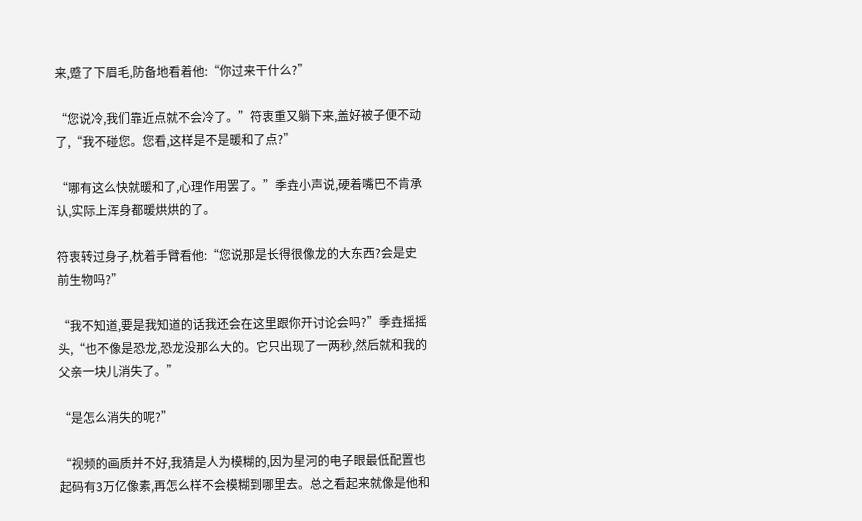来,蹙了下眉毛,防备地看着他:“你过来干什么?”

“您说冷,我们靠近点就不会冷了。”符衷重又躺下来,盖好被子便不动了,“我不碰您。您看,这样是不是暖和了点?”

“哪有这么快就暖和了,心理作用罢了。”季垚小声说,硬着嘴巴不肯承认,实际上浑身都暖烘烘的了。

符衷转过身子,枕着手臂看他:“您说那是长得很像龙的大东西?会是史前生物吗?”

“我不知道,要是我知道的话我还会在这里跟你开讨论会吗?”季垚摇摇头,“也不像是恐龙,恐龙没那么大的。它只出现了一两秒,然后就和我的父亲一块儿消失了。”

“是怎么消失的呢?”

“视频的画质并不好,我猜是人为模糊的,因为星河的电子眼最低配置也起码有3万亿像素,再怎么样不会模糊到哪里去。总之看起来就像是他和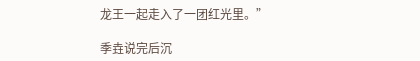龙王一起走入了一团红光里。”

季垚说完后沉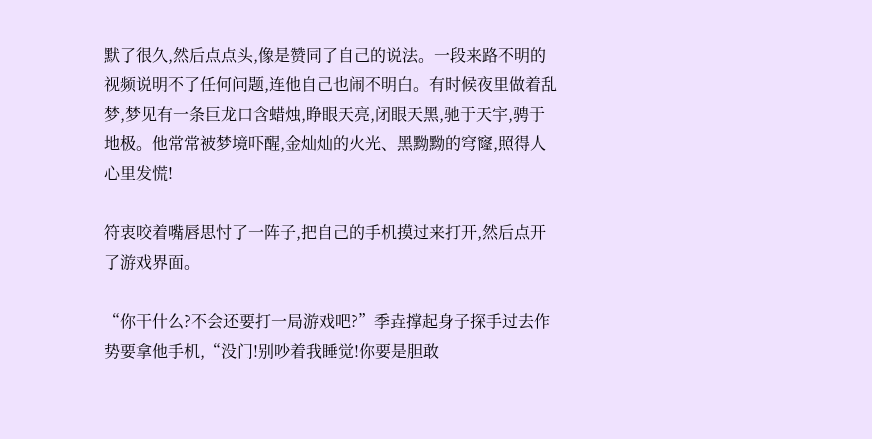默了很久,然后点点头,像是赞同了自己的说法。一段来路不明的视频说明不了任何问题,连他自己也闹不明白。有时候夜里做着乱梦,梦见有一条巨龙口含蜡烛,睁眼天亮,闭眼天黑,驰于天宇,骋于地极。他常常被梦境吓醒,金灿灿的火光、黑黝黝的穹窿,照得人心里发慌!

符衷咬着嘴唇思忖了一阵子,把自己的手机摸过来打开,然后点开了游戏界面。

“你干什么?不会还要打一局游戏吧?”季垚撑起身子探手过去作势要拿他手机,“没门!别吵着我睡觉!你要是胆敢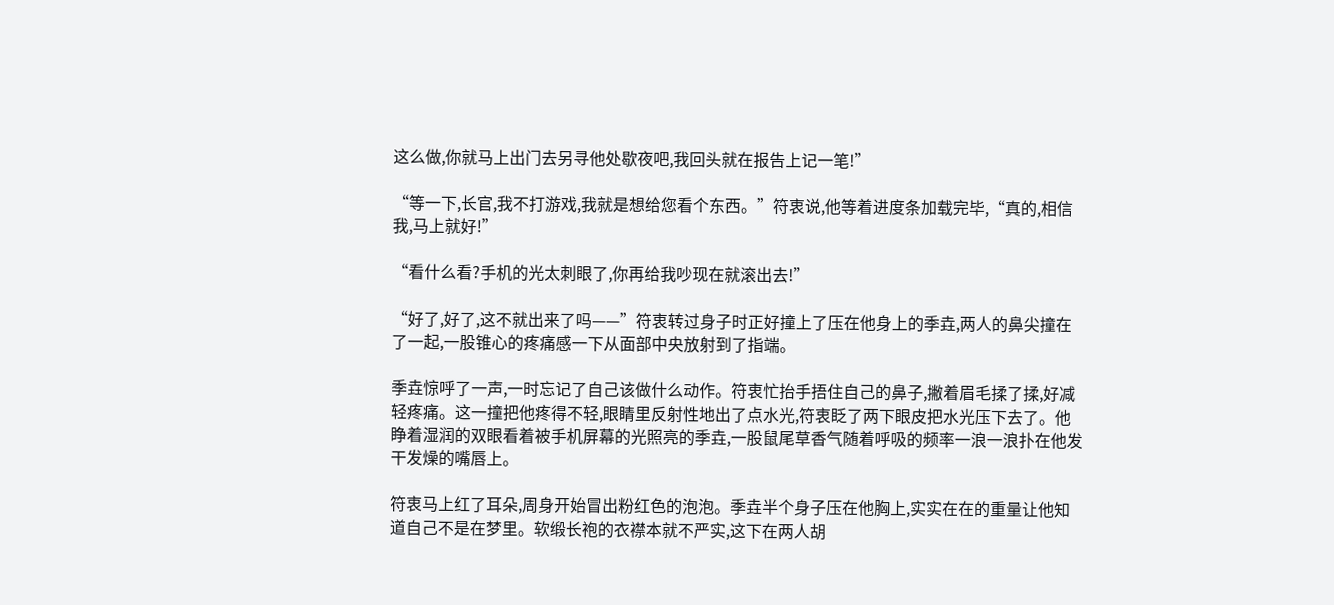这么做,你就马上出门去另寻他处歇夜吧,我回头就在报告上记一笔!”

“等一下,长官,我不打游戏,我就是想给您看个东西。”符衷说,他等着进度条加载完毕,“真的,相信我,马上就好!”

“看什么看?手机的光太刺眼了,你再给我吵现在就滚出去!”

“好了,好了,这不就出来了吗——”符衷转过身子时正好撞上了压在他身上的季垚,两人的鼻尖撞在了一起,一股锥心的疼痛感一下从面部中央放射到了指端。

季垚惊呼了一声,一时忘记了自己该做什么动作。符衷忙抬手捂住自己的鼻子,撇着眉毛揉了揉,好减轻疼痛。这一撞把他疼得不轻,眼睛里反射性地出了点水光,符衷眨了两下眼皮把水光压下去了。他睁着湿润的双眼看着被手机屏幕的光照亮的季垚,一股鼠尾草香气随着呼吸的频率一浪一浪扑在他发干发燥的嘴唇上。

符衷马上红了耳朵,周身开始冒出粉红色的泡泡。季垚半个身子压在他胸上,实实在在的重量让他知道自己不是在梦里。软缎长袍的衣襟本就不严实,这下在两人胡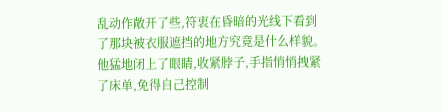乱动作敞开了些,符衷在昏暗的光线下看到了那块被衣服遮挡的地方究竟是什么样貌。他猛地闭上了眼睛,收紧脖子,手指悄悄拽紧了床单,免得自己控制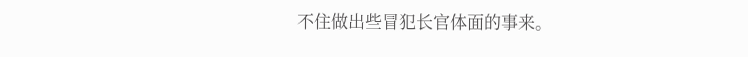不住做出些冒犯长官体面的事来。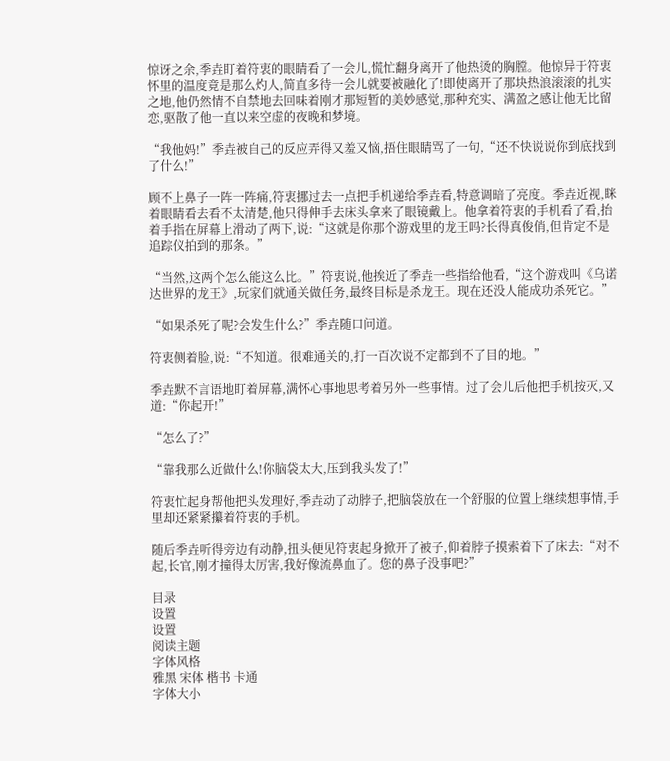惊讶之余,季垚盯着符衷的眼睛看了一会儿,慌忙翻身离开了他热烫的胸膛。他惊异于符衷怀里的温度竟是那么灼人,简直多待一会儿就要被融化了!即使离开了那块热浪滚滚的扎实之地,他仍然情不自禁地去回味着刚才那短暂的美妙感觉,那种充实、满盈之感让他无比留恋,驱散了他一直以来空虚的夜晚和梦境。

“我他妈!”季垚被自己的反应弄得又羞又恼,捂住眼睛骂了一句,“还不快说说你到底找到了什么!”

顾不上鼻子一阵一阵痛,符衷挪过去一点把手机递给季垚看,特意调暗了亮度。季垚近视,眯着眼睛看去看不太清楚,他只得伸手去床头拿来了眼镜戴上。他拿着符衷的手机看了看,抬着手指在屏幕上滑动了两下,说:“这就是你那个游戏里的龙王吗?长得真俊俏,但肯定不是追踪仪拍到的那条。”

“当然,这两个怎么能这么比。”符衷说,他挨近了季垚一些指给他看,“这个游戏叫《乌诺达世界的龙王》,玩家们就通关做任务,最终目标是杀龙王。现在还没人能成功杀死它。”

“如果杀死了呢?会发生什么?”季垚随口问道。

符衷侧着脸,说:“不知道。很难通关的,打一百次说不定都到不了目的地。”

季垚默不言语地盯着屏幕,满怀心事地思考着另外一些事情。过了会儿后他把手机按灭,又道:“你起开!”

“怎么了?”

“靠我那么近做什么!你脑袋太大,压到我头发了!”

符衷忙起身帮他把头发理好,季垚动了动脖子,把脑袋放在一个舒服的位置上继续想事情,手里却还紧紧攥着符衷的手机。

随后季垚听得旁边有动静,扭头便见符衷起身掀开了被子,仰着脖子摸索着下了床去:“对不起,长官,刚才撞得太厉害,我好像流鼻血了。您的鼻子没事吧?”

目录
设置
设置
阅读主题
字体风格
雅黑 宋体 楷书 卡通
字体大小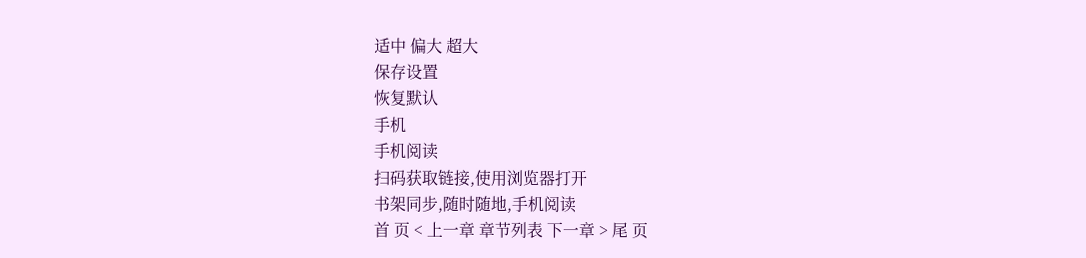适中 偏大 超大
保存设置
恢复默认
手机
手机阅读
扫码获取链接,使用浏览器打开
书架同步,随时随地,手机阅读
首 页 < 上一章 章节列表 下一章 > 尾 页